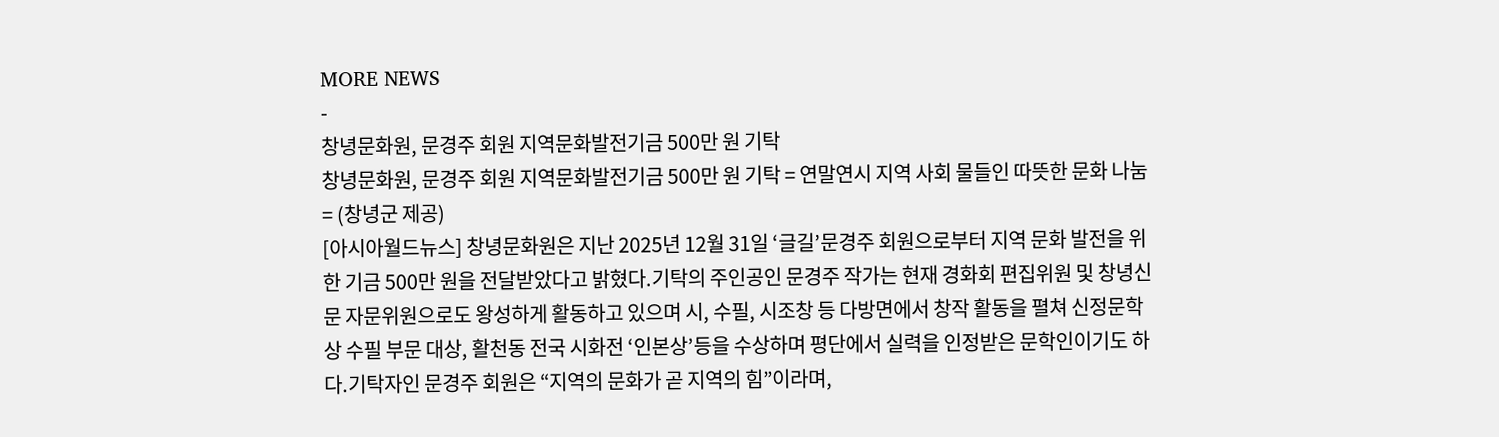MORE NEWS
-
창녕문화원, 문경주 회원 지역문화발전기금 500만 원 기탁
창녕문화원, 문경주 회원 지역문화발전기금 500만 원 기탁 = 연말연시 지역 사회 물들인 따뜻한 문화 나눔 = (창녕군 제공)
[아시아월드뉴스] 창녕문화원은 지난 2025년 12월 31일 ‘글길’문경주 회원으로부터 지역 문화 발전을 위한 기금 500만 원을 전달받았다고 밝혔다.기탁의 주인공인 문경주 작가는 현재 경화회 편집위원 및 창녕신문 자문위원으로도 왕성하게 활동하고 있으며 시, 수필, 시조창 등 다방면에서 창작 활동을 펼쳐 신정문학상 수필 부문 대상, 활천동 전국 시화전 ‘인본상’등을 수상하며 평단에서 실력을 인정받은 문학인이기도 하다.기탁자인 문경주 회원은 “지역의 문화가 곧 지역의 힘”이라며,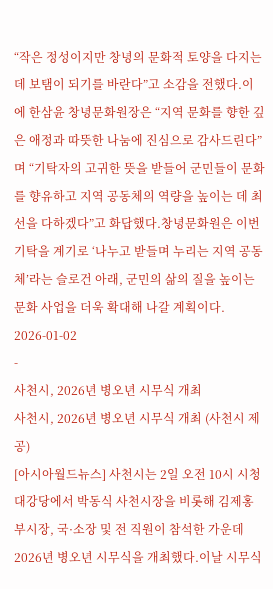“작은 정성이지만 창녕의 문화적 토양을 다지는 데 보탬이 되기를 바란다”고 소감을 전했다.이에 한삼윤 창녕문화원장은 “지역 문화를 향한 깊은 애정과 따뜻한 나눔에 진심으로 감사드린다”며 “기탁자의 고귀한 뜻을 받들어 군민들이 문화를 향유하고 지역 공동체의 역량을 높이는 데 최선을 다하겠다”고 화답했다.창녕문화원은 이번 기탁을 계기로 ‘나누고 받들며 누리는 지역 공동체’라는 슬로건 아래, 군민의 삶의 질을 높이는 문화 사업을 더욱 확대해 나갈 계획이다.
2026-01-02
-
사천시, 2026년 병오년 시무식 개최
사천시, 2026년 병오년 시무식 개최 (사천시 제공)
[아시아월드뉴스] 사천시는 2일 오전 10시 시청 대강당에서 박동식 사천시장을 비롯해 김제홍 부시장, 국·소장 및 전 직원이 참석한 가운데 2026년 병오년 시무식을 개최했다.이날 시무식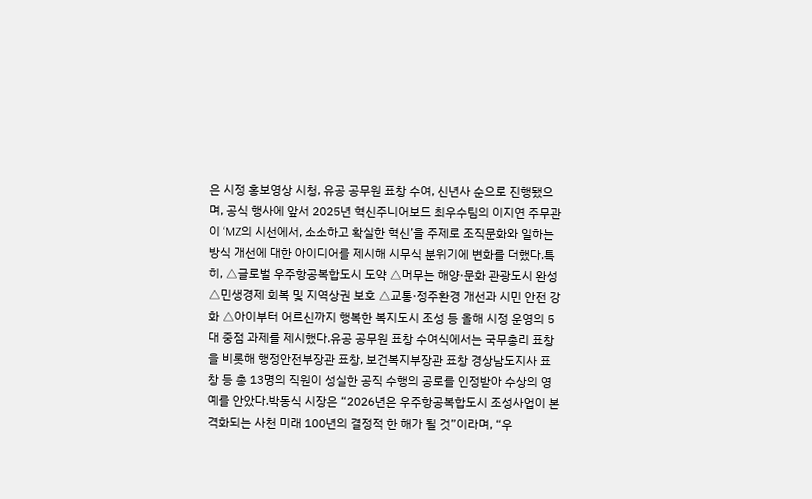은 시정 홍보영상 시청, 유공 공무원 표창 수여, 신년사 순으로 진행됐으며, 공식 행사에 앞서 2025년 혁신주니어보드 최우수팀의 이지연 주무관이 ‘MZ의 시선에서, 소소하고 확실한 혁신’을 주제로 조직문화와 일하는 방식 개선에 대한 아이디어를 제시해 시무식 분위기에 변화를 더했다.특히, △글로벌 우주항공복합도시 도약 △머무는 해양·문화 관광도시 완성 △민생경제 회복 및 지역상권 보호 △교통·정주환경 개선과 시민 안전 강화 △아이부터 어르신까지 행복한 복지도시 조성 등 올해 시정 운영의 5대 중점 과제를 제시했다.유공 공무원 표창 수여식에서는 국무총리 표창을 비롯해 행정안전부장관 표창, 보건복지부장관 표창 경상남도지사 표창 등 총 13명의 직원이 성실한 공직 수행의 공로를 인정받아 수상의 영예를 안았다.박동식 시장은 “2026년은 우주항공복합도시 조성사업이 본격화되는 사천 미래 100년의 결정적 한 해가 될 것”이라며, “우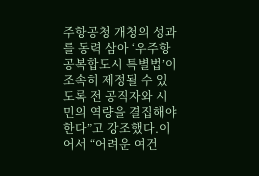주항공청 개청의 성과를 동력 삼아 ‘우주항공복합도시 특별법’이 조속히 제정될 수 있도록 전 공직자와 시민의 역량을 결집해야 한다”고 강조했다.이어서 “어려운 여건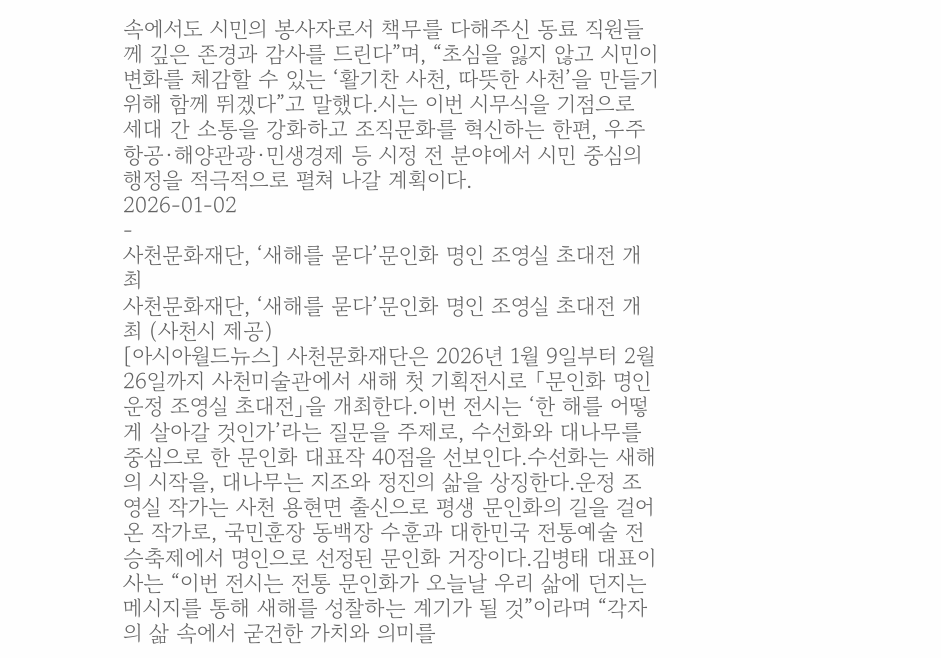속에서도 시민의 봉사자로서 책무를 다해주신 동료 직원들께 깊은 존경과 감사를 드린다”며, “초심을 잃지 않고 시민이 변화를 체감할 수 있는 ‘활기찬 사천, 따뜻한 사천’을 만들기 위해 함께 뛰겠다”고 말했다.시는 이번 시무식을 기점으로 세대 간 소통을 강화하고 조직문화를 혁신하는 한편, 우주항공·해양관광·민생경제 등 시정 전 분야에서 시민 중심의 행정을 적극적으로 펼쳐 나갈 계획이다.
2026-01-02
-
사천문화재단, ‘새해를 묻다’문인화 명인 조영실 초대전 개최
사천문화재단, ‘새해를 묻다’문인화 명인 조영실 초대전 개최 (사천시 제공)
[아시아월드뉴스] 사천문화재단은 2026년 1월 9일부터 2월 26일까지 사천미술관에서 새해 첫 기획전시로 「문인화 명인 운정 조영실 초대전」을 개최한다.이번 전시는 ‘한 해를 어떻게 살아갈 것인가’라는 질문을 주제로, 수선화와 대나무를 중심으로 한 문인화 대표작 40점을 선보인다.수선화는 새해의 시작을, 대나무는 지조와 정진의 삶을 상징한다.운정 조영실 작가는 사천 용현면 출신으로 평생 문인화의 길을 걸어온 작가로, 국민훈장 동백장 수훈과 대한민국 전통예술 전승축제에서 명인으로 선정된 문인화 거장이다.김병태 대표이사는 “이번 전시는 전통 문인화가 오늘날 우리 삶에 던지는 메시지를 통해 새해를 성찰하는 계기가 될 것”이라며 “각자의 삶 속에서 굳건한 가치와 의미를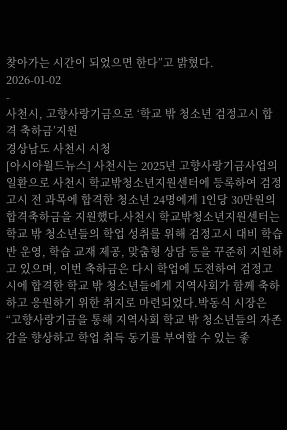찾아가는 시간이 되었으면 한다”고 밝혔다.
2026-01-02
-
사천시, 고향사랑기금으로 ‘학교 밖 청소년 검정고시 합격 축하금’지원
경상남도 사천시 시청
[아시아월드뉴스] 사천시는 2025년 고향사랑기금사업의 일환으로 사천시 학교밖청소년지원센터에 등록하여 검정고시 전 과목에 합격한 청소년 24명에게 1인당 30만원의 합격축하금을 지원했다.사천시 학교밖청소년지원센터는 학교 밖 청소년들의 학업 성취를 위해 검정고시 대비 학습반 운영, 학습 교재 제공, 맞춤형 상담 등을 꾸준히 지원하고 있으며, 이번 축하금은 다시 학업에 도전하여 검정고시에 합격한 학교 밖 청소년들에게 지역사회가 함께 축하하고 응원하기 위한 취지로 마련되었다.박동식 시장은 “고향사랑기금을 통해 지역사회 학교 밖 청소년들의 자존감을 향상하고 학업 취득 동기를 부여할 수 있는 좋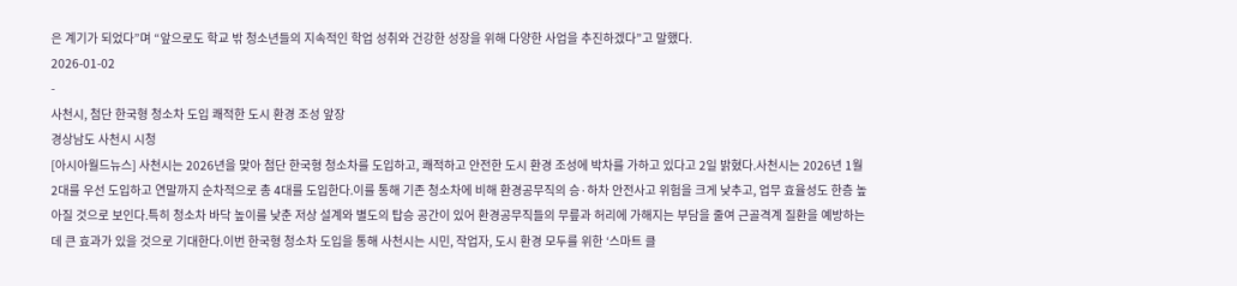은 계기가 되었다”며 “앞으로도 학교 밖 청소년들의 지속적인 학업 성취와 건강한 성장을 위해 다양한 사업을 추진하겠다”고 말했다.
2026-01-02
-
사천시, 첨단 한국형 청소차 도입 쾌적한 도시 환경 조성 앞장
경상남도 사천시 시청
[아시아월드뉴스] 사천시는 2026년을 맞아 첨단 한국형 청소차를 도입하고, 쾌적하고 안전한 도시 환경 조성에 박차를 가하고 있다고 2일 밝혔다.사천시는 2026년 1월 2대를 우선 도입하고 연말까지 순차적으로 총 4대를 도입한다.이를 통해 기존 청소차에 비해 환경공무직의 승·하차 안전사고 위험을 크게 낮추고, 업무 효율성도 한층 높아질 것으로 보인다.특히 청소차 바닥 높이를 낮춘 저상 설계와 별도의 탑승 공간이 있어 환경공무직들의 무릎과 허리에 가해지는 부담을 줄여 근골격계 질환을 예방하는데 큰 효과가 있을 것으로 기대한다.이번 한국형 청소차 도입을 통해 사천시는 시민, 작업자, 도시 환경 모두를 위한 ‘스마트 클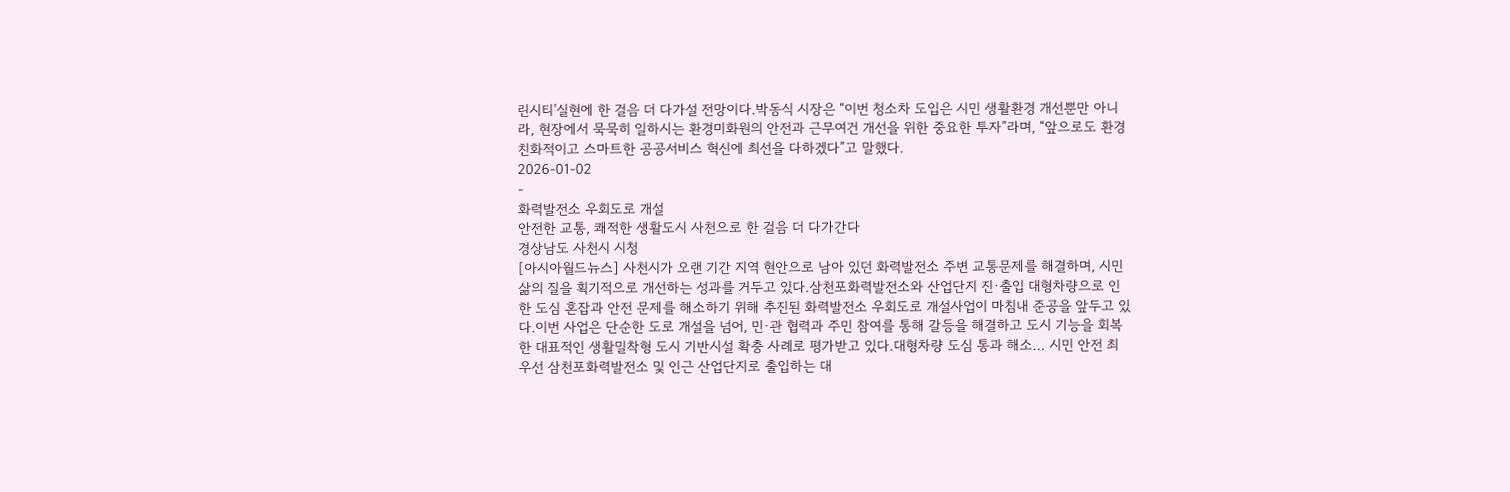린시티’실현에 한 걸음 더 다가설 전망이다.박동식 시장은 “이번 청소차 도입은 시민 생활환경 개선뿐만 아니라, 현장에서 묵묵히 일하시는 환경미화원의 안전과 근무여건 개선을 위한 중요한 투자”라며, “앞으로도 환경친화적이고 스마트한 공공서비스 혁신에 최선을 다하겠다”고 말했다.
2026-01-02
-
화력발전소 우회도로 개설
안전한 교통, 쾌적한 생활도시 사천으로 한 걸음 더 다가간다
경상남도 사천시 시청
[아시아월드뉴스] 사천시가 오랜 기간 지역 현안으로 남아 있던 화력발전소 주변 교통문제를 해결하며, 시민 삶의 질을 획기적으로 개선하는 성과를 거두고 있다.삼천포화력발전소와 산업단지 진·출입 대형차량으로 인한 도심 혼잡과 안전 문제를 해소하기 위해 추진된 화력발전소 우회도로 개설사업이 마침내 준공을 앞두고 있다.이번 사업은 단순한 도로 개설을 넘어, 민·관 협력과 주민 참여를 통해 갈등을 해결하고 도시 기능을 회복한 대표적인 생활밀착형 도시 기반시설 확충 사례로 평가받고 있다.대형차량 도심 통과 해소… 시민 안전 최우선 삼천포화력발전소 및 인근 산업단지로 출입하는 대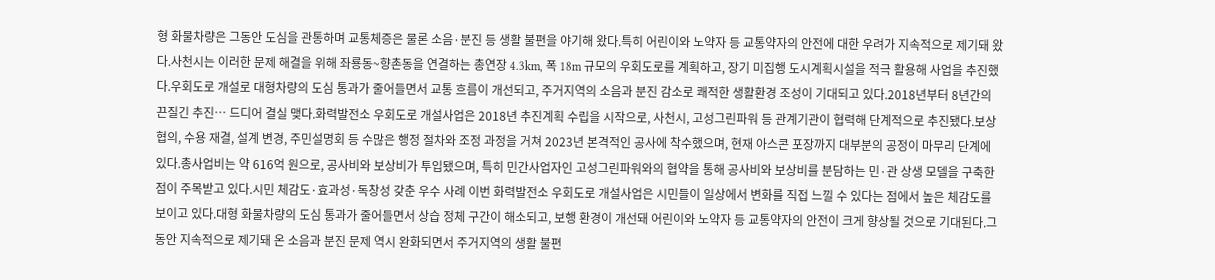형 화물차량은 그동안 도심을 관통하며 교통체증은 물론 소음·분진 등 생활 불편을 야기해 왔다.특히 어린이와 노약자 등 교통약자의 안전에 대한 우려가 지속적으로 제기돼 왔다.사천시는 이러한 문제 해결을 위해 좌룡동~향촌동을 연결하는 총연장 4.3km, 폭 18m 규모의 우회도로를 계획하고, 장기 미집행 도시계획시설을 적극 활용해 사업을 추진했다.우회도로 개설로 대형차량의 도심 통과가 줄어들면서 교통 흐름이 개선되고, 주거지역의 소음과 분진 감소로 쾌적한 생활환경 조성이 기대되고 있다.2018년부터 8년간의 끈질긴 추진… 드디어 결실 맺다.화력발전소 우회도로 개설사업은 2018년 추진계획 수립을 시작으로, 사천시, 고성그린파워 등 관계기관이 협력해 단계적으로 추진됐다.보상 협의, 수용 재결, 설계 변경, 주민설명회 등 수많은 행정 절차와 조정 과정을 거쳐 2023년 본격적인 공사에 착수했으며, 현재 아스콘 포장까지 대부분의 공정이 마무리 단계에 있다.총사업비는 약 616억 원으로, 공사비와 보상비가 투입됐으며, 특히 민간사업자인 고성그린파워와의 협약을 통해 공사비와 보상비를 분담하는 민·관 상생 모델을 구축한 점이 주목받고 있다.시민 체감도·효과성·독창성 갖춘 우수 사례 이번 화력발전소 우회도로 개설사업은 시민들이 일상에서 변화를 직접 느낄 수 있다는 점에서 높은 체감도를 보이고 있다.대형 화물차량의 도심 통과가 줄어들면서 상습 정체 구간이 해소되고, 보행 환경이 개선돼 어린이와 노약자 등 교통약자의 안전이 크게 향상될 것으로 기대된다.그동안 지속적으로 제기돼 온 소음과 분진 문제 역시 완화되면서 주거지역의 생활 불편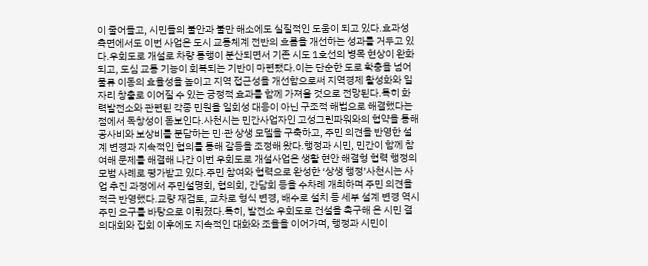이 줄어들고, 시민들의 불안과 불만 해소에도 실질적인 도움이 되고 있다.효과성 측면에서도 이번 사업은 도시 교통체계 전반의 흐름을 개선하는 성과를 거두고 있다.우회도로 개설로 차량 통행이 분산되면서 기존 시도 1호선의 병목 현상이 완화되고, 도심 교통 기능이 회복되는 기반이 마련됐다.이는 단순한 도로 확충을 넘어 물류 이동의 효율성을 높이고 지역 접근성을 개선함으로써 지역경제 활성화와 일자리 창출로 이어질 수 있는 긍정적 효과를 함께 가져올 것으로 전망된다.특히 화력발전소와 관련된 각종 민원을 일회성 대응이 아닌 구조적 해법으로 해결했다는 점에서 독창성이 돋보인다.사천시는 민간사업자인 고성그린파워와의 협약을 통해 공사비와 보상비를 분담하는 민·관 상생 모델을 구축하고, 주민 의견을 반영한 설계 변경과 지속적인 협의를 통해 갈등을 조정해 왔다.행정과 시민, 민간이 함께 참여해 문제를 해결해 나간 이번 우회도로 개설사업은 생활 현안 해결형 협력 행정의 모범 사례로 평가받고 있다.주민 참여와 협력으로 완성한 ‘상생 행정’사천시는 사업 추진 과정에서 주민설명회, 협의회, 간담회 등을 수차례 개최하며 주민 의견을 적극 반영했다.교량 재검토, 교차로 형식 변경, 배수로 설치 등 세부 설계 변경 역시 주민 요구를 바탕으로 이뤄졌다.특히, 발전소 우회도로 건설을 촉구해 온 시민 결의대회와 집회 이후에도 지속적인 대화와 조율을 이어가며, 행정과 시민이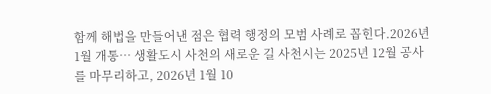함께 해법을 만들어낸 점은 협력 행정의 모범 사례로 꼽힌다.2026년 1월 개통… 생활도시 사천의 새로운 길 사천시는 2025년 12월 공사를 마무리하고, 2026년 1월 10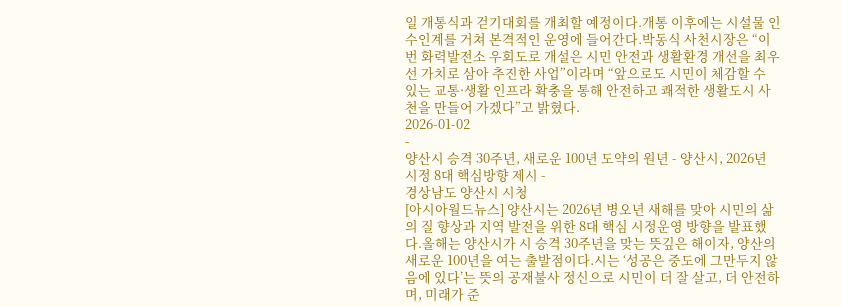일 개통식과 걷기대회를 개최할 예정이다.개통 이후에는 시설물 인수인계를 거쳐 본격적인 운영에 들어간다.박동식 사천시장은 “이번 화력발전소 우회도로 개설은 시민 안전과 생활환경 개선을 최우선 가치로 삼아 추진한 사업”이라며 “앞으로도 시민이 체감할 수 있는 교통·생활 인프라 확충을 통해 안전하고 쾌적한 생활도시 사천을 만들어 가겠다”고 밝혔다.
2026-01-02
-
양산시 승격 30주년, 새로운 100년 도약의 원년 - 양산시, 2026년 시정 8대 핵심방향 제시 -
경상남도 양산시 시청
[아시아월드뉴스] 양산시는 2026년 병오년 새해를 맞아 시민의 삶의 질 향상과 지역 발전을 위한 8대 핵심 시정운영 방향을 발표했다.올해는 양산시가 시 승격 30주년을 맞는 뜻깊은 해이자, 양산의 새로운 100년을 여는 출발점이다.시는 ‘성공은 중도에 그만두지 않음에 있다’는 뜻의 공재불사 정신으로 시민이 더 잘 살고, 더 안전하며, 미래가 준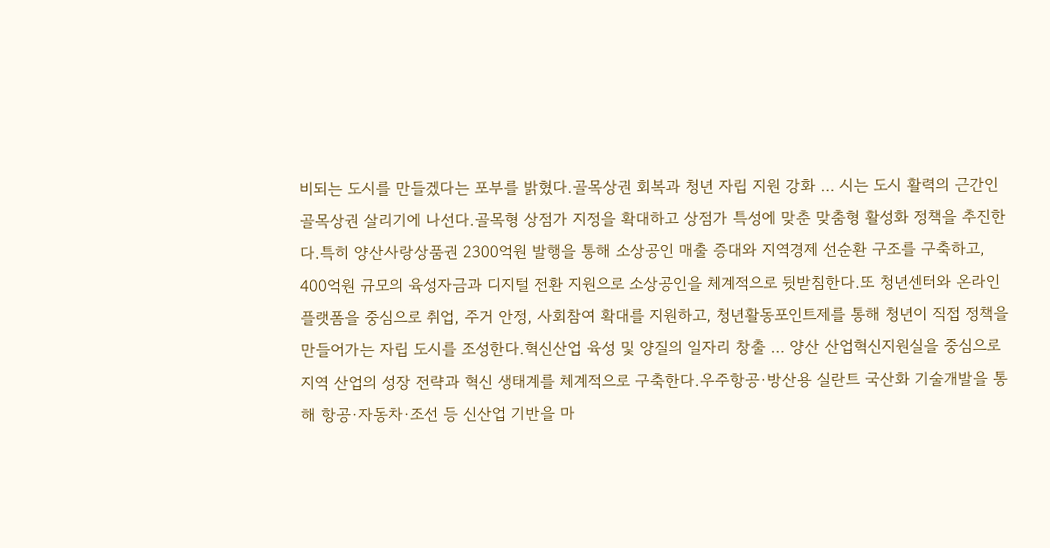비되는 도시를 만들겠다는 포부를 밝혔다.골목상권 회복과 청년 자립 지원 강화 … 시는 도시 활력의 근간인 골목상권 살리기에 나선다.골목형 상점가 지정을 확대하고 상점가 특성에 맞춘 맞춤형 활성화 정책을 추진한다.특히 양산사랑상품권 2300억원 발행을 통해 소상공인 매출 증대와 지역경제 선순환 구조를 구축하고, 400억원 규모의 육성자금과 디지털 전환 지원으로 소상공인을 체계적으로 뒷받침한다.또 청년센터와 온라인 플랫폼을 중심으로 취업, 주거 안정, 사회참여 확대를 지원하고, 청년활동포인트제를 통해 청년이 직접 정책을 만들어가는 자립 도시를 조성한다.혁신산업 육성 및 양질의 일자리 창출 … 양산 산업혁신지원실을 중심으로 지역 산업의 성장 전략과 혁신 생태계를 체계적으로 구축한다.우주항공·방산용 실란트 국산화 기술개발을 통해 항공·자동차·조선 등 신산업 기반을 마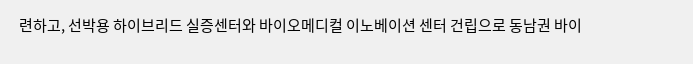련하고, 선박용 하이브리드 실증센터와 바이오메디컬 이노베이션 센터 건립으로 동남권 바이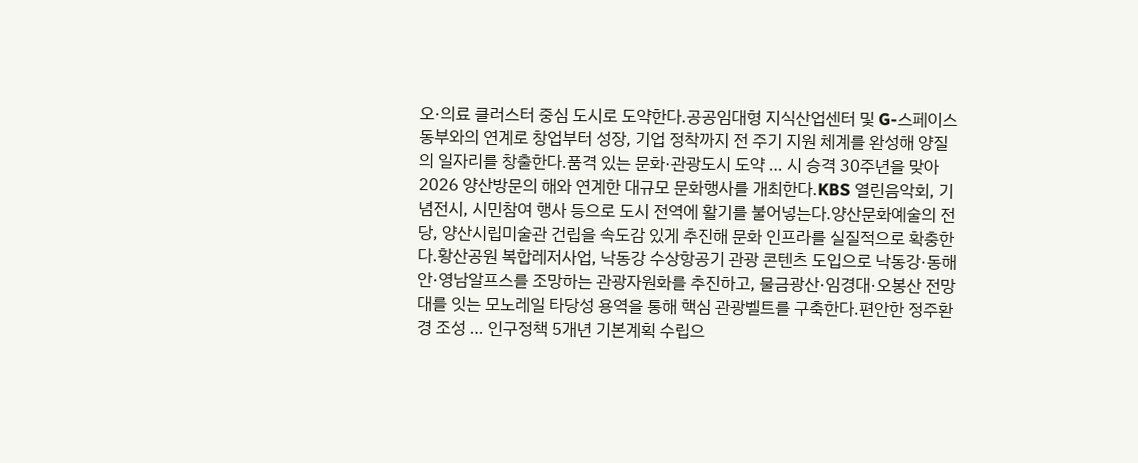오·의료 클러스터 중심 도시로 도약한다.공공임대형 지식산업센터 및 G-스페이스 동부와의 연계로 창업부터 성장, 기업 정착까지 전 주기 지원 체계를 완성해 양질의 일자리를 창출한다.품격 있는 문화·관광도시 도약 … 시 승격 30주년을 맞아 2026 양산방문의 해와 연계한 대규모 문화행사를 개최한다.KBS 열린음악회, 기념전시, 시민참여 행사 등으로 도시 전역에 활기를 불어넣는다.양산문화예술의 전당, 양산시립미술관 건립을 속도감 있게 추진해 문화 인프라를 실질적으로 확충한다.황산공원 복합레저사업, 낙동강 수상항공기 관광 콘텐츠 도입으로 낙동강·동해안·영남알프스를 조망하는 관광자원화를 추진하고, 물금광산·임경대·오봉산 전망대를 잇는 모노레일 타당성 용역을 통해 핵심 관광벨트를 구축한다.편안한 정주환경 조성 … 인구정책 5개년 기본계획 수립으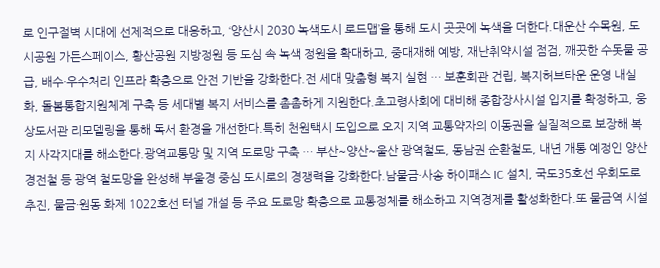로 인구절벽 시대에 선제적으로 대응하고, ‘양산시 2030 녹색도시 로드맵’을 통해 도시 곳곳에 녹색을 더한다.대운산 수목원, 도시공원 가든스페이스, 황산공원 지방정원 등 도심 속 녹색 정원을 확대하고, 중대재해 예방, 재난취약시설 점검, 깨끗한 수돗물 공급, 배수·우수처리 인프라 확충으로 안전 기반을 강화한다.전 세대 맞춤형 복지 실현 … 보훈회관 건립, 복지허브타운 운영 내실화, 돌봄통합지원체계 구축 등 세대별 복지 서비스를 촘촘하게 지원한다.초고령사회에 대비해 종합장사시설 입지를 확정하고, 웅상도서관 리모델링을 통해 독서 환경을 개선한다.특히 천원택시 도입으로 오지 지역 교통약자의 이동권을 실질적으로 보장해 복지 사각지대를 해소한다.광역교통망 및 지역 도로망 구축 … 부산~양산~울산 광역철도, 동남권 순환철도, 내년 개통 예정인 양산경전철 등 광역 철도망을 완성해 부울경 중심 도시로의 경쟁력을 강화한다.남물금·사송 하이패스 IC 설치, 국도35호선 우회도로 추진, 물금·원동 화제 1022호선 터널 개설 등 주요 도로망 확충으로 교통정체를 해소하고 지역경제를 활성화한다.또 물금역 시설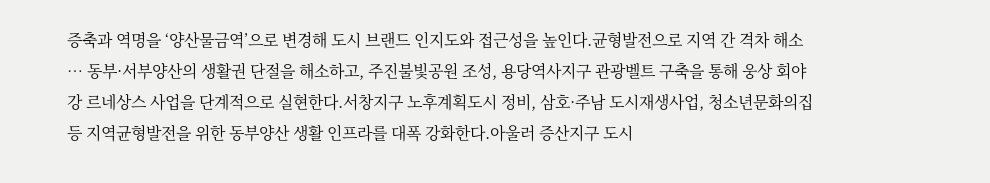증축과 역명을 ‘양산물금역’으로 변경해 도시 브랜드 인지도와 접근성을 높인다.균형발전으로 지역 간 격차 해소 … 동부·서부양산의 생활권 단절을 해소하고, 주진불빛공원 조성, 용당역사지구 관광벨트 구축을 통해 웅상 회야강 르네상스 사업을 단계적으로 실현한다.서창지구 노후계획도시 정비, 삼호·주남 도시재생사업, 청소년문화의집 등 지역균형발전을 위한 동부양산 생활 인프라를 대폭 강화한다.아울러 증산지구 도시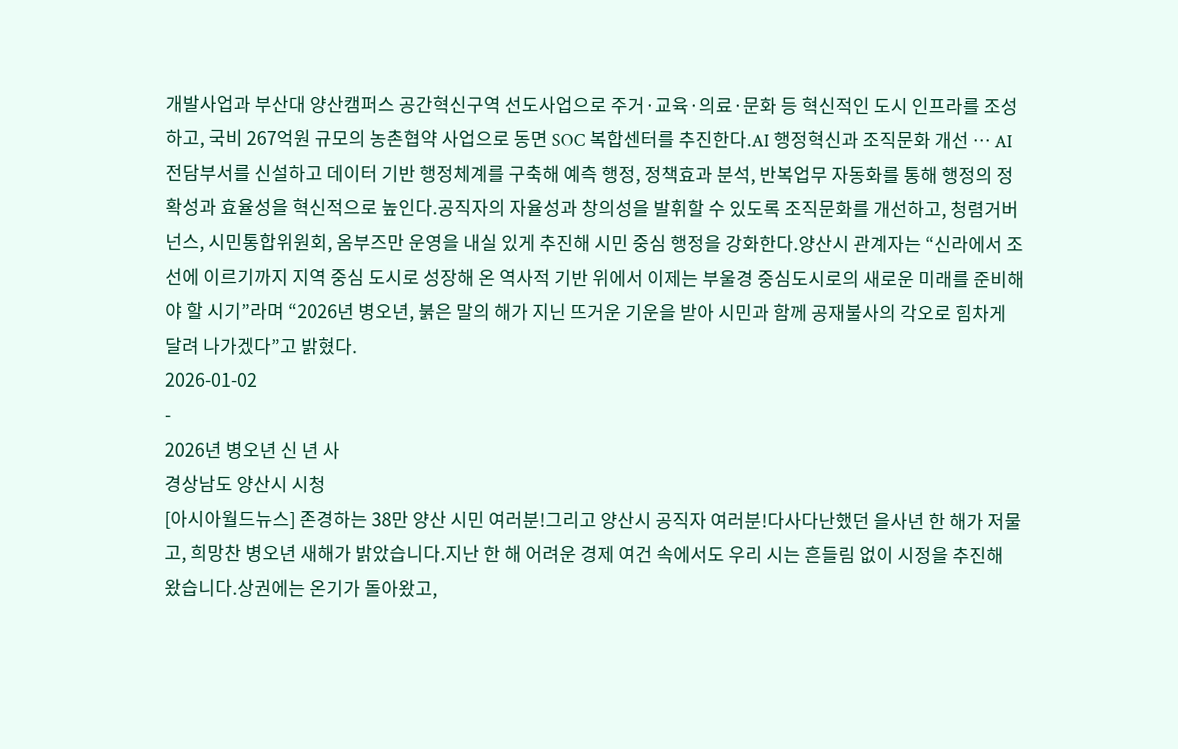개발사업과 부산대 양산캠퍼스 공간혁신구역 선도사업으로 주거·교육·의료·문화 등 혁신적인 도시 인프라를 조성하고, 국비 267억원 규모의 농촌협약 사업으로 동면 SOC 복합센터를 추진한다.AI 행정혁신과 조직문화 개선 … AI 전담부서를 신설하고 데이터 기반 행정체계를 구축해 예측 행정, 정책효과 분석, 반복업무 자동화를 통해 행정의 정확성과 효율성을 혁신적으로 높인다.공직자의 자율성과 창의성을 발휘할 수 있도록 조직문화를 개선하고, 청렴거버넌스, 시민통합위원회, 옴부즈만 운영을 내실 있게 추진해 시민 중심 행정을 강화한다.양산시 관계자는 “신라에서 조선에 이르기까지 지역 중심 도시로 성장해 온 역사적 기반 위에서 이제는 부울경 중심도시로의 새로운 미래를 준비해야 할 시기”라며 “2026년 병오년, 붉은 말의 해가 지닌 뜨거운 기운을 받아 시민과 함께 공재불사의 각오로 힘차게 달려 나가겠다”고 밝혔다.
2026-01-02
-
2026년 병오년 신 년 사
경상남도 양산시 시청
[아시아월드뉴스] 존경하는 38만 양산 시민 여러분!그리고 양산시 공직자 여러분!다사다난했던 을사년 한 해가 저물고, 희망찬 병오년 새해가 밝았습니다.지난 한 해 어려운 경제 여건 속에서도 우리 시는 흔들림 없이 시정을 추진해 왔습니다.상권에는 온기가 돌아왔고,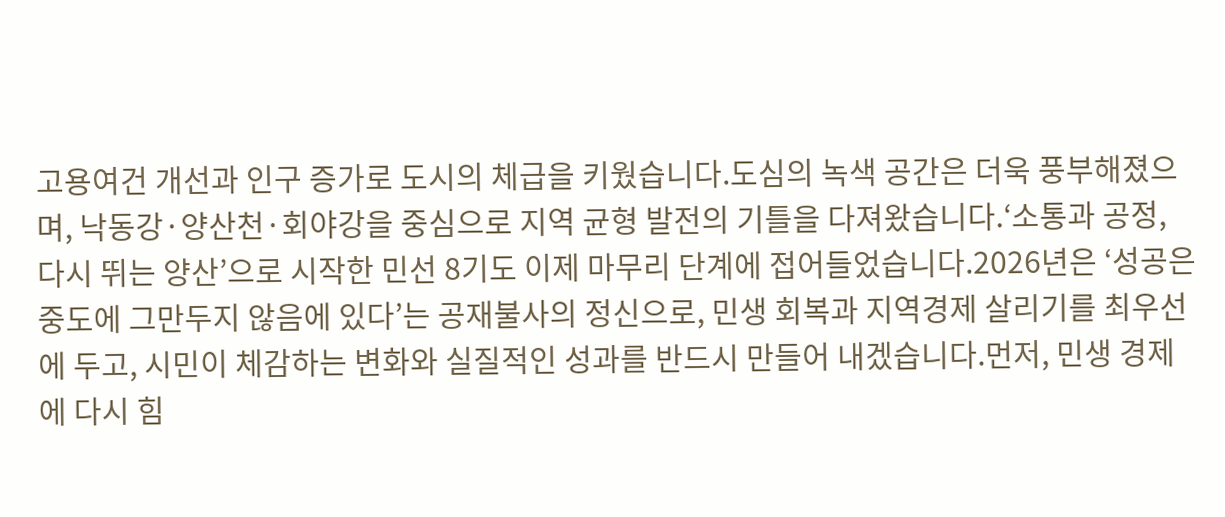고용여건 개선과 인구 증가로 도시의 체급을 키웠습니다.도심의 녹색 공간은 더욱 풍부해졌으며, 낙동강·양산천·회야강을 중심으로 지역 균형 발전의 기틀을 다져왔습니다.‘소통과 공정, 다시 뛰는 양산’으로 시작한 민선 8기도 이제 마무리 단계에 접어들었습니다.2026년은 ‘성공은 중도에 그만두지 않음에 있다’는 공재불사의 정신으로, 민생 회복과 지역경제 살리기를 최우선에 두고, 시민이 체감하는 변화와 실질적인 성과를 반드시 만들어 내겠습니다.먼저, 민생 경제에 다시 힘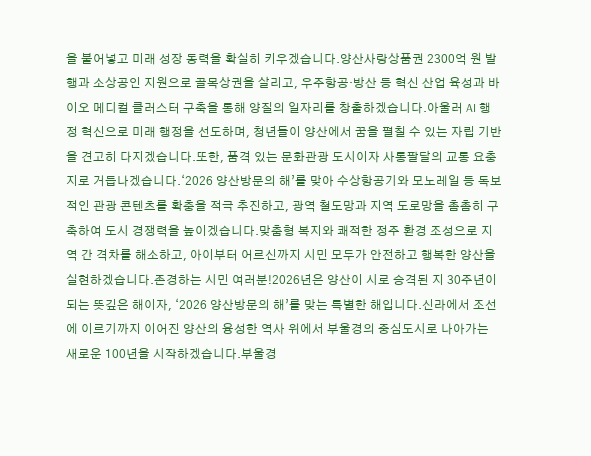을 불어넣고 미래 성장 동력을 확실히 키우겠습니다.양산사랑상품권 2300억 원 발행과 소상공인 지원으로 골목상권을 살리고, 우주항공·방산 등 혁신 산업 육성과 바이오 메디컬 클러스터 구축을 통해 양질의 일자리를 창출하겠습니다.아울러 AI 행정 혁신으로 미래 행정을 선도하며, 청년들이 양산에서 꿈을 펼칠 수 있는 자립 기반을 견고히 다지겠습니다.또한, 품격 있는 문화관광 도시이자 사통팔달의 교통 요충지로 거듭나겠습니다.‘2026 양산방문의 해’를 맞아 수상항공기와 모노레일 등 독보적인 관광 콘텐츠를 확충을 적극 추진하고, 광역 철도망과 지역 도로망을 촘촘히 구축하여 도시 경쟁력을 높이겠습니다.맞춤형 복지와 쾌적한 정주 환경 조성으로 지역 간 격차를 해소하고, 아이부터 어르신까지 시민 모두가 안전하고 행복한 양산을 실현하겠습니다.존경하는 시민 여러분!2026년은 양산이 시로 승격된 지 30주년이 되는 뜻깊은 해이자, ‘2026 양산방문의 해’를 맞는 특별한 해입니다.신라에서 조선에 이르기까지 이어진 양산의 융성한 역사 위에서 부울경의 중심도시로 나아가는 새로운 100년을 시작하겠습니다.부울경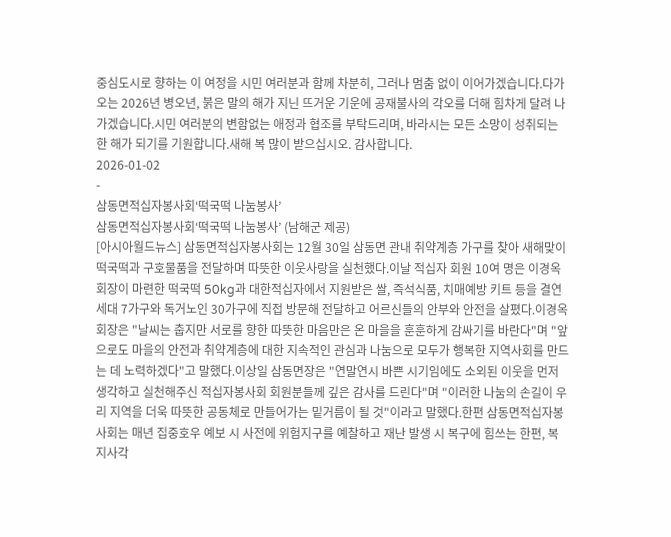중심도시로 향하는 이 여정을 시민 여러분과 함께 차분히, 그러나 멈춤 없이 이어가겠습니다.다가오는 2026년 병오년, 붉은 말의 해가 지닌 뜨거운 기운에 공재불사의 각오를 더해 힘차게 달려 나가겠습니다.시민 여러분의 변함없는 애정과 협조를 부탁드리며, 바라시는 모든 소망이 성취되는 한 해가 되기를 기원합니다.새해 복 많이 받으십시오. 감사합니다.
2026-01-02
-
삼동면적십자봉사회‘떡국떡 나눔봉사’
삼동면적십자봉사회‘떡국떡 나눔봉사’ (남해군 제공)
[아시아월드뉴스] 삼동면적십자봉사회는 12월 30일 삼동면 관내 취약계층 가구를 찾아 새해맞이 떡국떡과 구호물품을 전달하며 따뜻한 이웃사랑을 실천했다.이날 적십자 회원 10여 명은 이경옥 회장이 마련한 떡국떡 50kg과 대한적십자에서 지원받은 쌀, 즉석식품, 치매예방 키트 등을 결연세대 7가구와 독거노인 30가구에 직접 방문해 전달하고 어르신들의 안부와 안전을 살폈다.이경옥 회장은 "날씨는 춥지만 서로를 향한 따뜻한 마음만은 온 마을을 훈훈하게 감싸기를 바란다"며 "앞으로도 마을의 안전과 취약계층에 대한 지속적인 관심과 나눔으로 모두가 행복한 지역사회를 만드는 데 노력하겠다"고 말했다.이상일 삼동면장은 "연말연시 바쁜 시기임에도 소외된 이웃을 먼저 생각하고 실천해주신 적십자봉사회 회원분들께 깊은 감사를 드린다"며 "이러한 나눔의 손길이 우리 지역을 더욱 따뜻한 공동체로 만들어가는 밑거름이 될 것"이라고 말했다.한편 삼동면적십자봉사회는 매년 집중호우 예보 시 사전에 위험지구를 예찰하고 재난 발생 시 복구에 힘쓰는 한편, 복지사각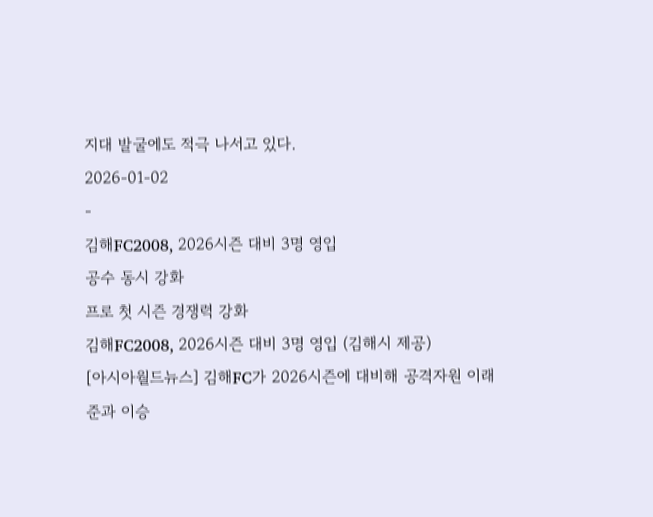지대 발굴에도 적극 나서고 있다.
2026-01-02
-
김해FC2008, 2026시즌 대비 3명 영입
공수 동시 강화
프로 첫 시즌 경쟁력 강화
김해FC2008, 2026시즌 대비 3명 영입 (김해시 제공)
[아시아월드뉴스] 김해FC가 2026시즌에 대비해 공격자원 이래준과 이승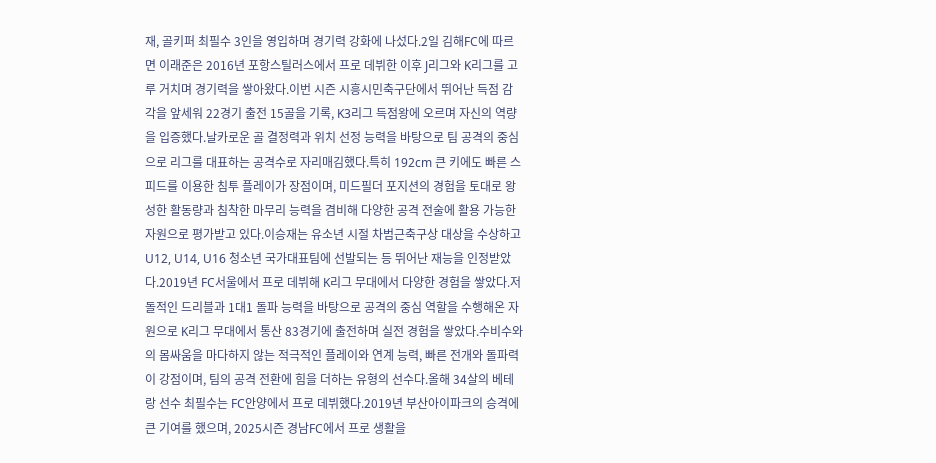재, 골키퍼 최필수 3인을 영입하며 경기력 강화에 나섰다.2일 김해FC에 따르면 이래준은 2016년 포항스틸러스에서 프로 데뷔한 이후 J리그와 K리그를 고루 거치며 경기력을 쌓아왔다.이번 시즌 시흥시민축구단에서 뛰어난 득점 감각을 앞세워 22경기 출전 15골을 기록, K3리그 득점왕에 오르며 자신의 역량을 입증했다.날카로운 골 결정력과 위치 선정 능력을 바탕으로 팀 공격의 중심으로 리그를 대표하는 공격수로 자리매김했다.특히 192cm 큰 키에도 빠른 스피드를 이용한 침투 플레이가 장점이며, 미드필더 포지션의 경험을 토대로 왕성한 활동량과 침착한 마무리 능력을 겸비해 다양한 공격 전술에 활용 가능한 자원으로 평가받고 있다.이승재는 유소년 시절 차범근축구상 대상을 수상하고 U12, U14, U16 청소년 국가대표팀에 선발되는 등 뛰어난 재능을 인정받았다.2019년 FC서울에서 프로 데뷔해 K리그 무대에서 다양한 경험을 쌓았다.저돌적인 드리블과 1대1 돌파 능력을 바탕으로 공격의 중심 역할을 수행해온 자원으로 K리그 무대에서 통산 83경기에 출전하며 실전 경험을 쌓았다.수비수와의 몸싸움을 마다하지 않는 적극적인 플레이와 연계 능력, 빠른 전개와 돌파력이 강점이며, 팀의 공격 전환에 힘을 더하는 유형의 선수다.올해 34살의 베테랑 선수 최필수는 FC안양에서 프로 데뷔했다.2019년 부산아이파크의 승격에 큰 기여를 했으며, 2025시즌 경남FC에서 프로 생활을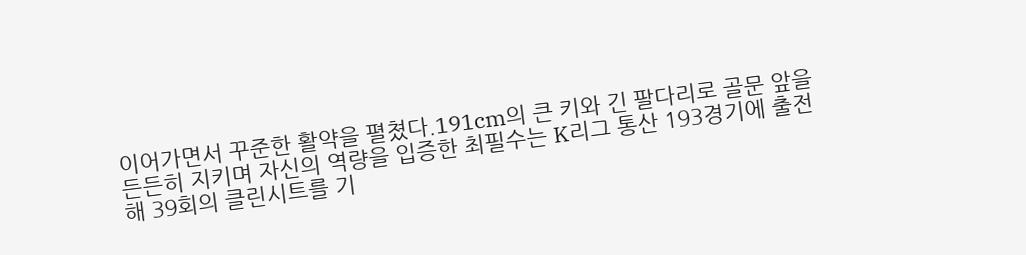이어가면서 꾸준한 활약을 펼쳤다.191cm의 큰 키와 긴 팔다리로 골문 앞을 든든히 지키며 자신의 역량을 입증한 최필수는 K리그 통산 193경기에 출전해 39회의 클린시트를 기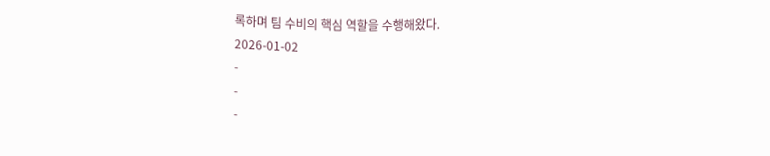록하며 팀 수비의 핵심 역할을 수행해왔다.
2026-01-02
-
-
-